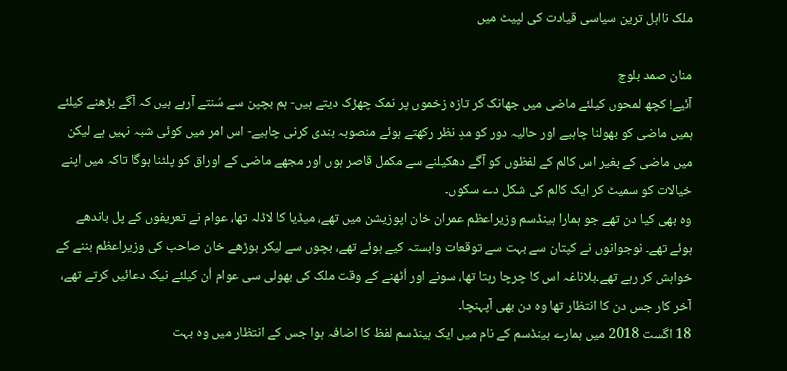ملک نااہل ترین سیاسی قیادت کی لپیٹ میں

منان صمد بلوچ
آئیے! کچھ لمحوں کیلئے ماضی میں جھانک کر تازہ زخموں پر نمک چھڑک دیتے ہیں- ہم بچپن سے سُنتے آرہے ہیں کہ آگے بڑھنے کیلئے ہمیں ماضی کو بھولنا چاہیے اور حالیہ دور کو مدِ نظر رکھتے ہوئے منصوبہ بندی کرنی چاہیے- اس امر میں کوئی شبہ نہیں ہے لیکن میں ماضی کے بغیر اس کالم کے لفظوں کو آگے دھکیلنے سے مکمل قاصر ہوں اور مجھے ماضی کے اوراق کو پلٹنا ہوگا تاکہ میں اپنے خیالات کو سمیٹ کر ایک کالم کی شکل دے سکوں۔
وہ بھی کیا دن تھے جو ہمارا ہینڈسم وزیراعظم عمران خان اپوزیشن میں تھے، میڈیا کا لاڈلہ تھا، عوام نے تعریفوں کے پل باندھے ہوئے تھے۔ نوجوانوں نے کپتان سے بہت سے توقعات وابستہ کیے ہوئے تھے، بچوں سے لیکر بوڑھے خان صاحب کی وزیراعظم بننے کے خواہش کر رہے تھے۔بلاناغہ اس کا چرچا رہتا تھا، سونے اور اُٹھنے کے وقت ملک کی بھولی سی عوام اُن کیلئے نیک دعائیں کرتے تھے، آخر کار جس دن کا انتظار تھا وہ دن بھی آپہنچا۔
18 اگست 2018 میں ہمارے ہینڈسم کے نام میں ایک ہینڈسم لفظ کا اضافہ ہوا جس کے انتظار میں وہ بہت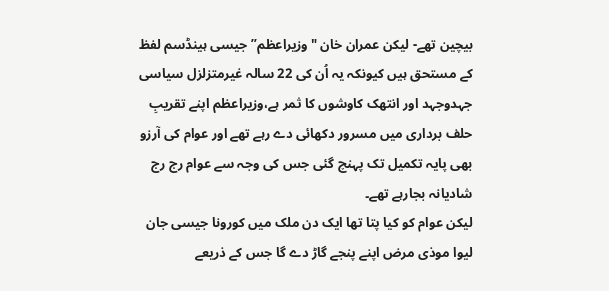بیچین تھے- لیکن عمران خان "وزیراعظم” جیسی ہینڈسم لفظ کے مستحق ہیں کیونکہ یہ اُن کی 22 سالہ غیرمتزلزل سیاسی جہدوجہد اور انتھک کاوشوں کا ثمر ہے،وزیراعظم اپنے تقریبِ حلف برداری میں مسرور دکھائی دے رہے تھے اور عوام کی آرزو بھی پایہ تکمیل تک پہنچ گئی جس کی وجہ سے عوام رج رج شادیانہ بجارہے تھے۔
لیکن عوام کو کیا پتا تھا ایک دن ملک میں کورونا جیسی جان لیوا موذی مرض اپنے پنجے گاڑ دے گا جس کے ذریعے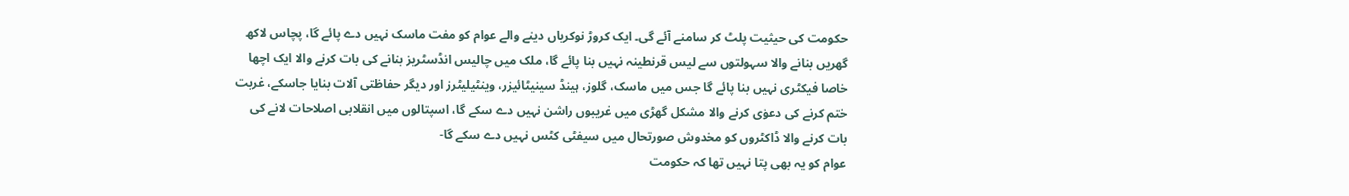حکومت کی حیثیت پلٹ کر سامنے آئے گی۔ ایک کروڑ نوکریاں دینے والے عوام کو مفت ماسک نہیں دے پائے گا، پچاس لاکھ گھریں بنانے والا سہولتوں سے لیس قرنطینہ نہیں بنا پائے گا، ملک میں چالیس انڈسٹریز بنانے کی بات کرنے والا ایک اچھا خاصا فیکٹری نہیں بنا پائے گا جس میں ماسک، گلوز، ہینڈ سینیٹائیزر، وینٹیلیٹرز اور دیگر حفاظتی آلات بنایا جاسکے، غربت ختم کرنے کی دعوٰی کرنے والا مشکل گھڑی میں غریبوں راشن نہیں دے سکے گا، اسپتالوں میں انقلابی اصلاحات لانے کی بات کرنے والا ڈاکٹروں کو مخدوش صورتحال میں سیفٹی کٹس نہیں دے سکے گا-
عوام کو یہ بھی پتا نہیں تھا کہ حکومت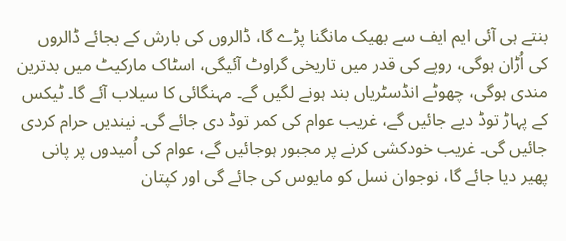بنتے ہی آئی ایم ایف سے بھیک مانگنا پڑے گا، ڈالروں کی بارش کے بجائے ڈالروں کی اُڑان ہوگی، روپے کی قدر میں تاریخی گراوٹ آئیگی، اسٹاک مارکیٹ میں بدترین مندی ہوگی، چھوٹے انڈسٹریاں بند ہونے لگیں گے۔ مہنگائی کا سیلاب آئے گا۔ ٹیکس کے پہاڑ توڈ دیے جائیں گے، غریب عوام کی کمر توڈ دی جائے گی۔ نیندیں حرام کردی جائیں گی۔ غریب خودکشی کرنے پر مجبور ہوجائیں گے، عوام کی اُمیدوں پر پانی پھیر دیا جائے گا، نوجوان نسل کو مایوس کی جائے گی اور کپتان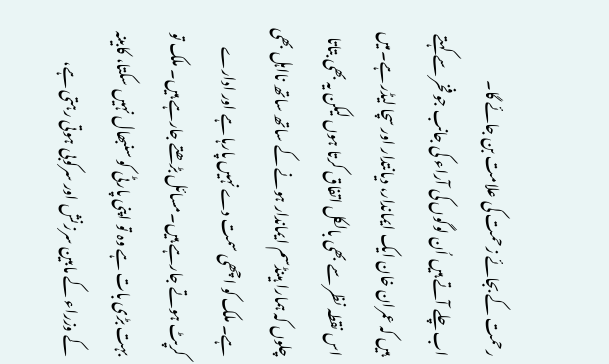رحمت کے بجائے زحمت کی علامت بن جائے گا۔
اب چلے آتے ہیں اُن لوگوں کی آراء کی جانب جو فخر سے کہتے ہیں کہ عمران خان ایک ایماندار، دیانتدار اور سچا لیڈر ہے۔میں اس نقطہ نظر سے بھی بالکل اتفاق کرتا ہوں لیکن یہ بھی بتاتا چلوں کہ ہمارا ہینڈسم ایماندار ہونے کے ساتھ ساتھ نااہل بھی ہے۔ ملک کو اچھی سمت دے نہیں پارہا ہے اور ادارے کرپٹ ہوتے جارہے ہیں۔مسائل بڑھتے جارہے ہیں۔ ملک تو بہت بڑی بات ہے وہ تو اپنی پارٹی کو سنبھال نہیں سکتا، کابینہ کے وزراء کے مابین سرزنش اور سرکوبی ہوتی رہتی ہے،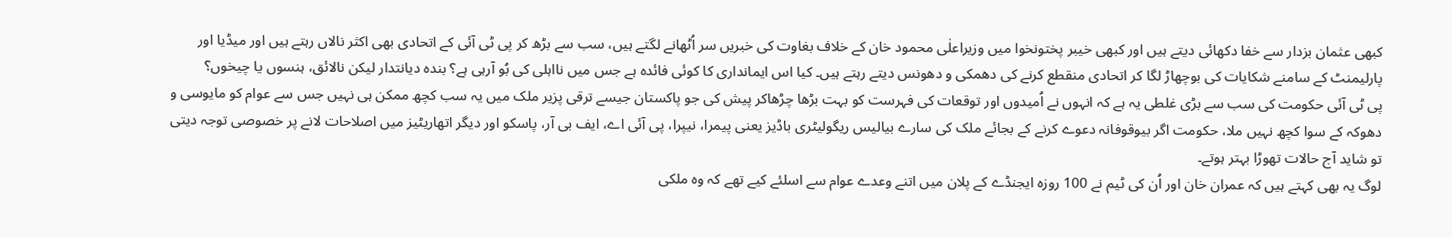کبھی عثمان بزدار سے خفا دکھائی دیتے ہیں اور کبھی خیبر پختونخوا میں وزیراعلٰی محمود خان کے خلاف بغاوت کی خبریں سر اُٹھانے لگتے ہیں، سب سے بڑھ کر پی ٹی آئی کے اتحادی بھی اکثر نالاں رہتے ہیں اور میڈیا اور پارلیمنٹ کے سامنے شکایات کی بوچھاڑ لگا کر اتحادی منقطع کرنے کی دھمکی و دھونس دیتے رہتے ہیں۔ کیا اس ایمانداری کا کوئی فائدہ ہے جس میں نااہلی کی بُو آرہی ہے؟ بندہ دیانتدار لیکن نالائق، ہنسوں یا چیخوں؟
پی ٹی آئی حکومت کی سب سے بڑی غلطی یہ ہے کہ انہوں نے اُمیدوں اور توقعات کی فہرست کو بہت بڑھا چڑھاکر پیش کی جو پاکستان جیسے ترقی پزیر ملک میں یہ سب کچھ ممکن ہی نہیں جس سے عوام کو مایوسی و دھوکہ کے سوا کچھ نہیں ملا، حکومت اگر بیوقوفانہ دعوے کرنے کے بجائے ملک کی سارے بیالیس ریگولیٹری باڈیز یعنی پیمرا، نیپرا، پی آئی اے، ایف بی آر، پاسکو اور دیگر اتھاریٹیز میں اصلاحات لانے پر خصوصی توجہ دیتی تو شاید آج حالات تھوڑا بہتر ہوتے۔
لوگ یہ بھی کہتے ہیں کہ عمران خان اور اُن کی ٹیم نے 100 روزہ ایجنڈے کے پلان میں اتنے وعدے عوام سے اسلئے کیے تھے کہ وہ ملکی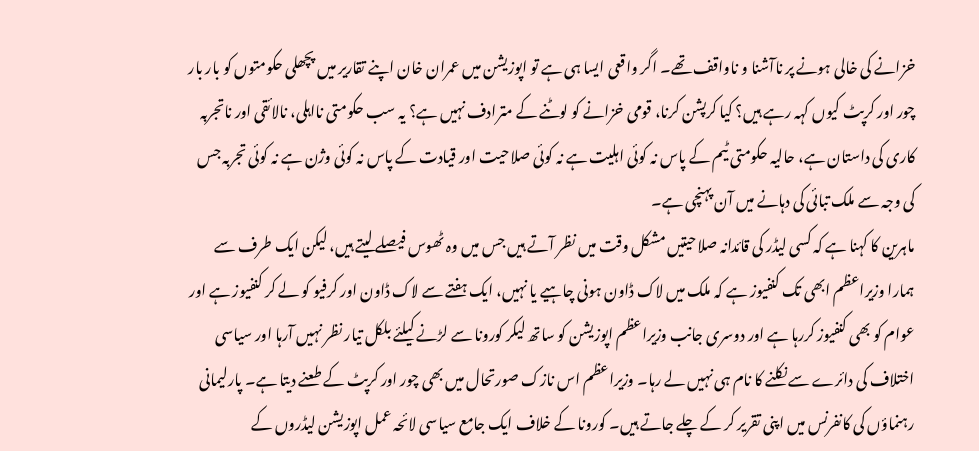خزانے کی خالی ہونے پر ناآشنا و ناواقف تھے۔ اگر واقعی ایسا ہی ہے تو اپوزیشن میں عمران خان اپنے تقاریر میں پچھلی حکومتوں کو بار بار چور اور کرپٹ کیوں کہہ رہے ہیں؟ کیا کرپشن کرنا، قومی خزانے کو لوٹنے کے مترادف نہیں ہے؟ یہ سب حکومتی نااہلی، نالائقی اور ناتجربہ کاری کی داستان ہے، حالیہ حکومتی ٹیم کے پاس نہ کوئی اہلیت ہے نہ کوئی صلاحیت اور قیادت کے پاس نہ کوئی وژن ہے نہ کوئی تجربہ جس کی وجہ سے ملک تبائی کی دہانے میں آن پہنچی ہے۔
ماہرین کا کہنا ہے کہ کسی لیڈر کی قائدانہ صلاحیتیں مشکل وقت میں نظر آتے ہیں جس میں وہ ٹھوس فیصلے لیتے ہیں، لیکن ایک طرف سے ہمارا وزیراعظم ابھی تک کنفیوز ہے کہ ملک میں لاک ڈاون ہونی چاہیے یا نہیں، ایک ہفتے سے لاک ڈاون اور کرفیو کو لے کر کنفیوز ہے اور عوام کو بھی کنفیوز کررہا ہے اور دوسری جانب وزیراعظم اپوزیشن کو ساتھ لیکر کورونا سے لڑنے کیلئے بلکل تیار نظر نہیں آرہا اور سیاسی اختلاف کی دائرے سے نکلنے کا نام ہی نہیں لے رہا۔ وزیراعظم اس نازک صورتحال میں بھی چور اور کرپٹ کے طعنے دیتا ہے۔ پارلیمانی رہنماؤں کی کانفرنس میں اپنی تقریر کر کے چلے جاتے ہیں۔ کورونا کے خلاف ایک جامع سیاسی لائحہ عمل اپوزیشن لیڈروں کے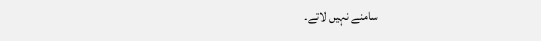سامنے نہیں لاتے۔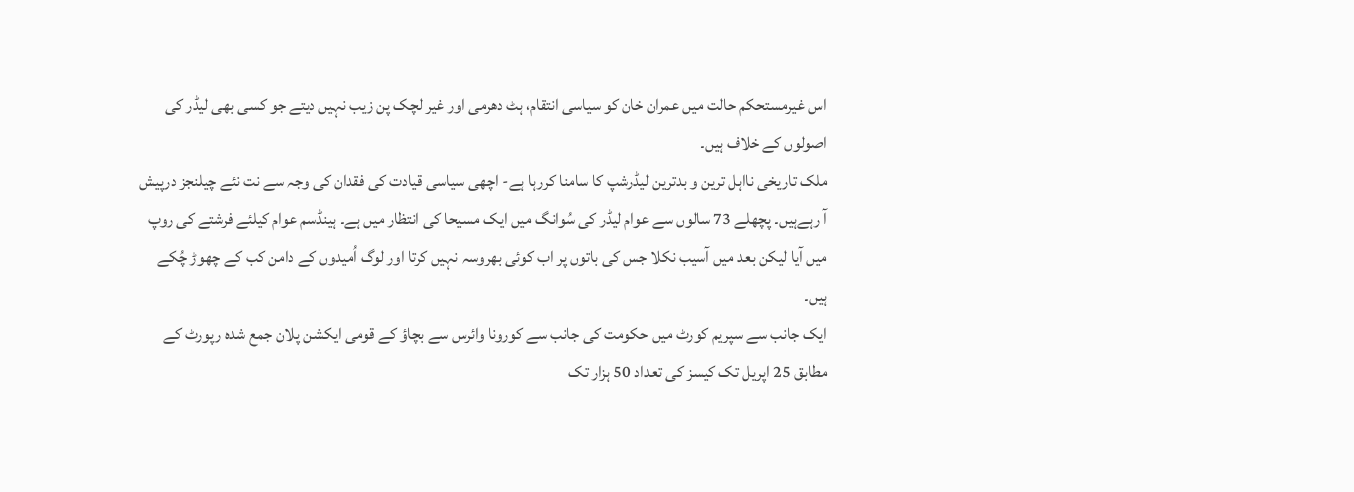اس غیرمستحکم حالت میں عمران خان کو سیاسی انتقام، ہٹ دھرمی اور غیر لچک پن زیب نہیں دیتے جو کسی بھی لیڈر کی اصولوں کے خلاف ہیں۔
ملک تاریخی نااہل ترین و بدترین لیڈرشپ کا سامنا کررہا ہے- اچھی سیاسی قیادت کی فقدان کی وجہ سے نت نئے چیلنجز درپیش آ رہےہیں۔ پچھلے 73 سالوں سے عوام لیڈر کی سُوانگ میں ایک مسیحا کی انتظار میں ہے۔ ہینڈسم عوام کیلئے فرشتے کی روپ میں آیا لیکن بعد میں آسیب نکلا جس کی باتوں پر اب کوئی بھروسہ نہیں کرتا اور لوگ اُمیدوں کے دامن کب کے چھوڑ چُکے ہیں۔
ایک جانب سے سپریم کورٹ میں حکومت کی جانب سے کورونا وائرس سے بچاؤ کے قومی ایکشن پلان جمع شدہ رپورٹ کے مطابق 25 اپریل تک کیسز کی تعداد 50 ہزار تک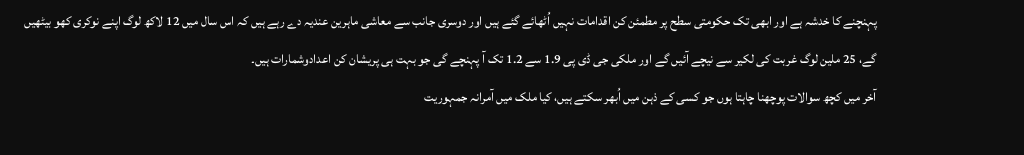پہنچنے کا خدشہ ہے اور ابھی تک حکومتی سطح پر مطمئن کن اقدامات نہیں اُٹھائے گئے ہیں اور دوسری جانب سے معاشی ماہرین عندیہ دے رہے ہیں کہ اس سال میں 12 لاکھ لوگ اپنے نوکری کھو بیٹھیں گے، 25 ملین لوگ غربت کی لکیر سے نیچے آئیں گے اور ملکی جی ڈی پی 1.9 سے 1.2 تک آ پہنچے گی جو بہت ہی پریشان کن اعدادوشمارات ہیں۔
آخر میں کچھ سوالات پوچھنا چاہتا ہوں جو کسی کے ذہن میں اُبھر سکتے ہیں، کیا ملک میں آمرانہ جمہوریت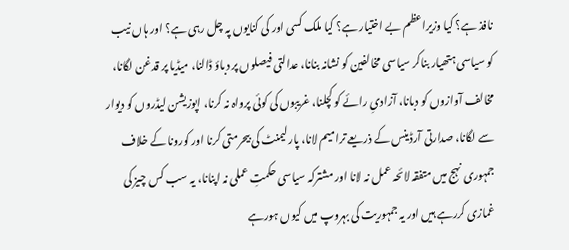نافذ ہے؟ کیا وزیراعظم بے اختیار ہے؟ کیا ملک کسی اور کی کنایوں پہ چل رہی ہے؟ اور ہاں نیب کو سیاسی ہتھیار بناکر سیاسی مخالفین کو نشانہ بنانا، عدالتی فیصلوں پر دباؤ ڈالنا، میڈیا پر قدغن لگانا، مخالف آوازوں کو دبانا، آزادیِ رائے کو کچلنا، غریبوں کی کوئی پرواہ نہ کرنا، اپوزیشن لیڈروں کو دیوار سے لگانا، صدارتی آرڈینس کے ذریعے ترامیم لانا، پارلیمنٹ کی بیحرمتی کرنا اور کورونا کے خلاف جمہوری نہج میں متفقہ لائحہ عمل نہ لانا اور مشترکہ سیاسی حکمتِ عملی نہ اپنانا، یہ سب کس چیز کی غمازی کررہے ہیں اور یہ جمہوریت کی بہروپ میں کیوں ہورہے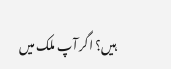ہیں؟ اگر آپ ملک میں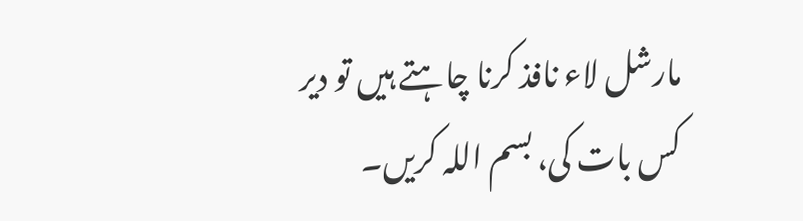مارشل لاء نافذ کرنا چاہتے ہیں تو دیر کس بات کی، بسم اللہ کریں۔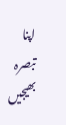اپنا تبصرہ بھیجیں